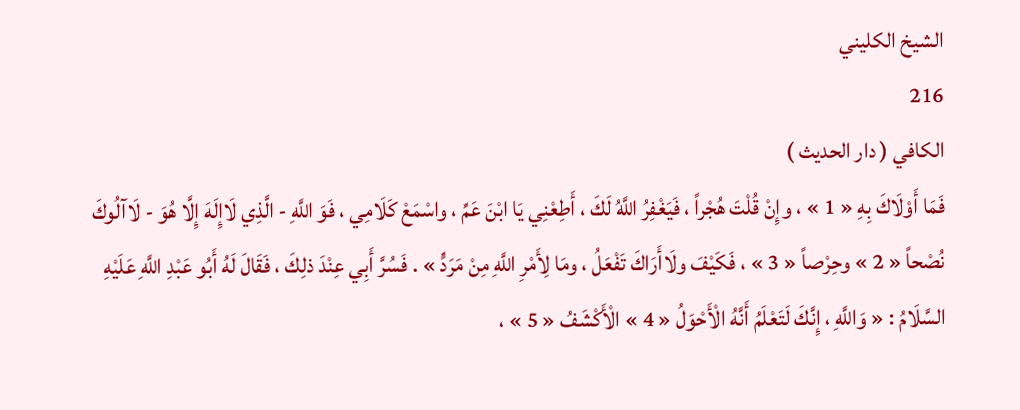الشيخ الكليني
216
الكافي ( دار الحديث )
فَمَا أَوْلَاكَ بِهِ « 1 » ، وإِنْ قُلْتَ هُجْراً ، فَيَغْفِرُ اللَّهُ لَكَ ، أَطِعْنِي يَا ابْنَ عَمِّ ، واسْمَعْ كَلَامِي ، فَوَ اللَّهِ - الَّذِي لَاإِلَهَ إِلَّا هُوَ - لَاآلُوكَ نُصْحاً « 2 » وحِرْصاً « 3 » ، فَكَيْفَ ولَاأَرَاكَ تَفْعَلُ ، ومَا لِأَمْرِ اللَّهِ مِنْ مَرَدٍّ » . فَسُرَّ أَبِي عِنْدَ ذلِكَ ، فَقَالَ لَهُ أَبُو عَبْدِ اللَّهِ عَلَيْهِ السَّلَامُ : « وَاللَّهِ ، إِنَّكَ لَتَعْلَمُ أَنَّهُ الْأَحْوَلُ « 4 » الْأَكْشَفُ « 5 » ،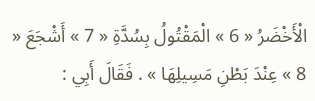الْأَخْضَرُ « 6 » الْمَقْتُولُ بِسُدَّةِ « 7 » أَشْجَعَ « 8 » عِنْدَ بَطْنِ مَسِيلِهَا » . فَقَالَ أَبِي :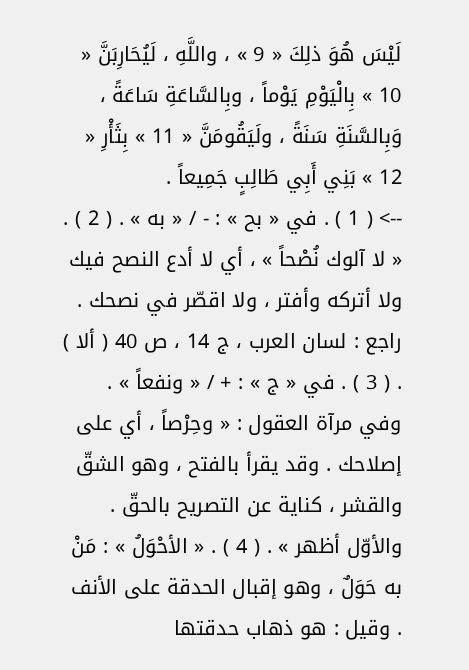لَيْسَ هُوَ ذلِكَ « 9 » ، واللَّهِ ، لَيُحَارِبَنَّ « 10 » بِالْيَوْمِ يَوْماً ، وبِالسَّاعَةِ سَاعَةً ، وَبِالسَّنَةِ سَنَةً ، ولَيَقُومَنَّ « 11 » بِثَأْرِ « 12 » بَنِي أَبِي طَالِبٍ جَمِيعاً .
--> ( 1 ) . في « بح » : - / « به » . ( 2 ) . « لا آلوك نُصْحاً » ، أي لا أدع النصح فيك ولا أتركه وأفتر ، ولا اقصّر في نصحك . راجع : لسان العرب ، ج 14 ، ص 40 ( ألا ) . ( 3 ) . في « ج » : + / « ونفعاً » . وفي مرآة العقول : « وحِرْصاً ، أي على إصلاحك . وقد يقرأ بالفتح ، وهو الشقّ والقشر ، كناية عن التصريح بالحقّ . والأوّل أظهر » . ( 4 ) . « الأحْوَلُ » : مَنْ به حَوَلٌ ، وهو إقبال الحدقة على الأنف . وقيل : هو ذهاب حدقتها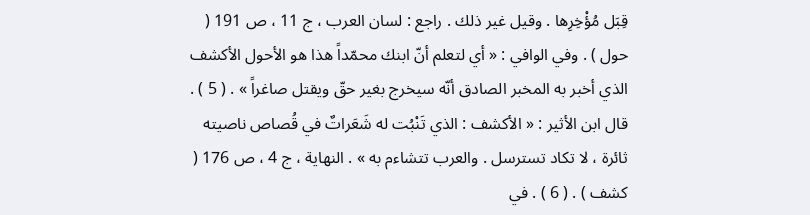قِبَل مُؤْخِرِها . وقيل غير ذلك . راجع : لسان العرب ، ج 11 ، ص 191 ( حول ) . وفي الوافي : « أي لتعلم أنّ ابنك محمّداً هذا هو الأحول الأكشف الذي أخبر به المخبر الصادق أنّه سيخرج بغير حقّ ويقتل صاغراً » . ( 5 ) . قال ابن الأثير : « الأكشف : الذي تَنْبُت له شَعَراتٌ في قُصاص ناصيته ثائرة ، لا تكاد تسترسل . والعرب تتشاءم به » . النهاية ، ج 4 ، ص 176 ( كشف ) . ( 6 ) . في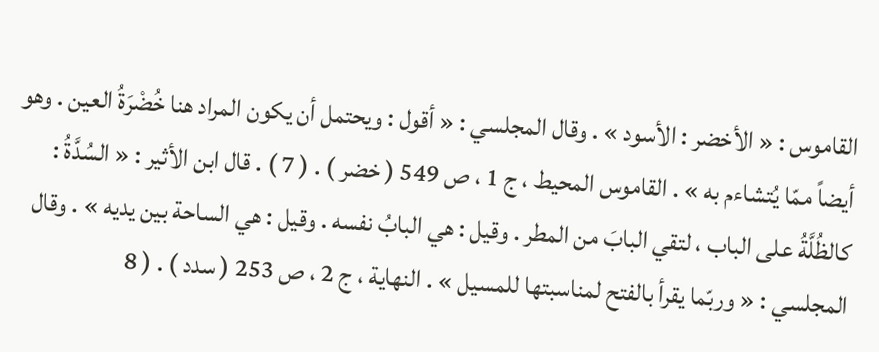القاموس : « الأخضر : الأسود » . وقال المجلسي : « أقول : ويحتمل أن يكون المراد هنا خُضْرَةُ العين . وهو أيضاً ممّا يُتشاءم به » . القاموس المحيط ، ج 1 ، ص 549 ( خضر ) . ( 7 ) . قال ابن الأثير : « السُدَّةُ : كالظُلَّةُ على الباب ، لتقي البابَ من المطر . وقيل : هي البابُ نفسه . وقيل : هي الساحة بين يديه » . وقال المجلسي : « وربّما يقرأ بالفتح لمناسبتها للمسيل » . النهاية ، ج 2 ، ص 253 ( سدد ) . ( 8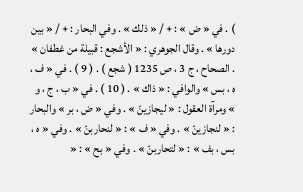) . في « ض » : + / « ذلك » . وفي البحار : + / « بين دورها » . وقال الجوهري : « الأشجع : قبيلة من غطفان » . الصحاح ، ج 3 ، ص 1235 ( شجع ) . ( 9 ) . في « ف ، ه ، بس » والوافي : « ذاك » . ( 10 ) . في « ب ، ج ، و » ومرآة العقول : « ليجازينّ » . وفي « ض ، بر » والبحار : « لنجازينّ » . وفي « ف » : « لنحاربنّ » . وفي « ه ، بس ، بف » : « لتحاربنّ » . وفي « بح » : «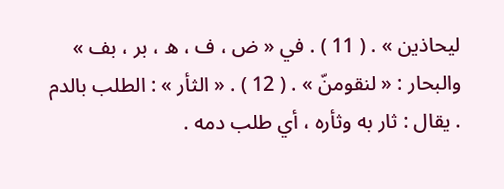ليحاذين » . ( 11 ) . في « ض ، ف ، ه ، بر ، بف » والبحار : « لنقومنّ » . ( 12 ) . « الثأر » : الطلب بالدم . يقال : ثار به وثأره ، أي طلب دمه .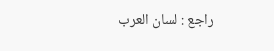راجع : لسان العرب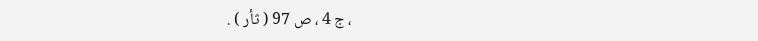، ج 4 ، ص 97 ( ثأر ) .